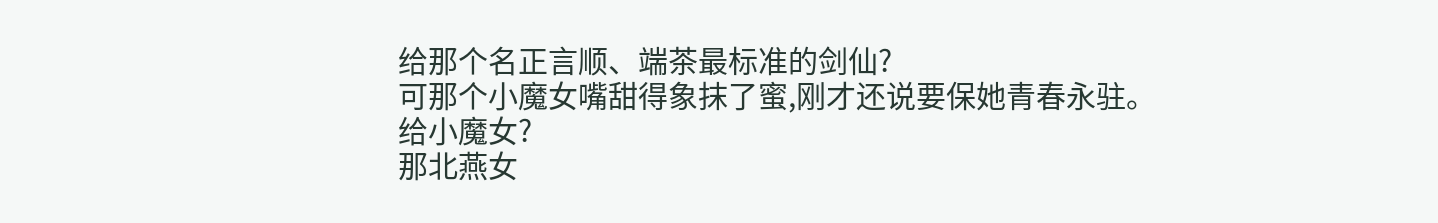给那个名正言顺、端茶最标准的剑仙?
可那个小魔女嘴甜得象抹了蜜,刚才还说要保她青春永驻。
给小魔女?
那北燕女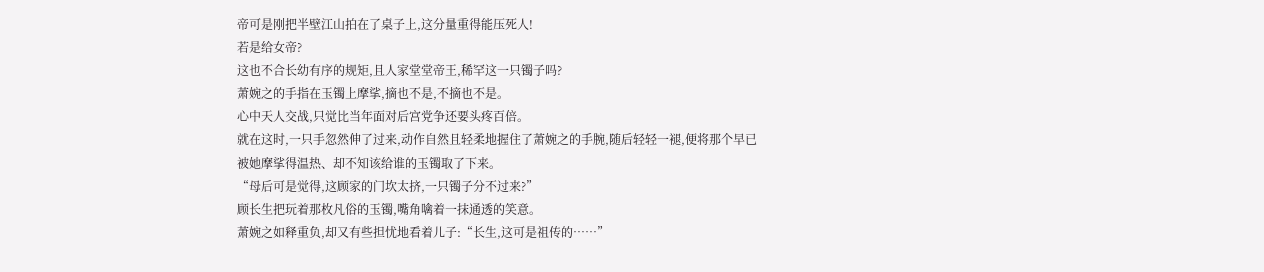帝可是刚把半壁江山拍在了桌子上,这分量重得能压死人!
若是给女帝?
这也不合长幼有序的规矩,且人家堂堂帝王,稀罕这一只镯子吗?
萧婉之的手指在玉镯上摩挲,摘也不是,不摘也不是。
心中天人交战,只觉比当年面对后宫党争还要头疼百倍。
就在这时,一只手忽然伸了过来,动作自然且轻柔地握住了萧婉之的手腕,随后轻轻一褪,便将那个早已被她摩挲得温热、却不知该给谁的玉镯取了下来。
“母后可是觉得,这顾家的门坎太挤,一只镯子分不过来?”
顾长生把玩着那枚凡俗的玉镯,嘴角噙着一抹通透的笑意。
萧婉之如释重负,却又有些担忧地看着儿子:“长生,这可是祖传的……”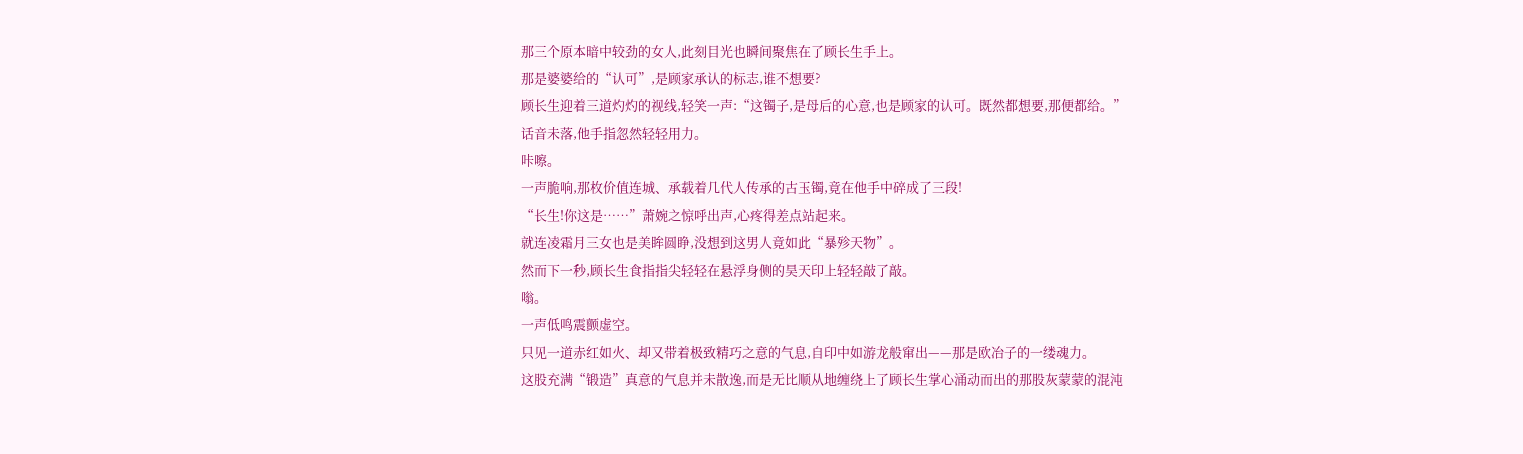那三个原本暗中较劲的女人,此刻目光也瞬间聚焦在了顾长生手上。
那是婆婆给的“认可”,是顾家承认的标志,谁不想要?
顾长生迎着三道灼灼的视线,轻笑一声:“这镯子,是母后的心意,也是顾家的认可。既然都想要,那便都给。”
话音未落,他手指忽然轻轻用力。
咔嚓。
一声脆响,那枚价值连城、承载着几代人传承的古玉镯,竟在他手中碎成了三段!
“长生!你这是……”萧婉之惊呼出声,心疼得差点站起来。
就连凌霜月三女也是美眸圆睁,没想到这男人竟如此“暴殄天物”。
然而下一秒,顾长生食指指尖轻轻在悬浮身侧的昊天印上轻轻敲了敲。
嗡。
一声低鸣震颤虚空。
只见一道赤红如火、却又带着极致精巧之意的气息,自印中如游龙般窜出——那是欧冶子的一缕魂力。
这股充满“锻造”真意的气息并未散逸,而是无比顺从地缠绕上了顾长生掌心涌动而出的那股灰蒙蒙的混沌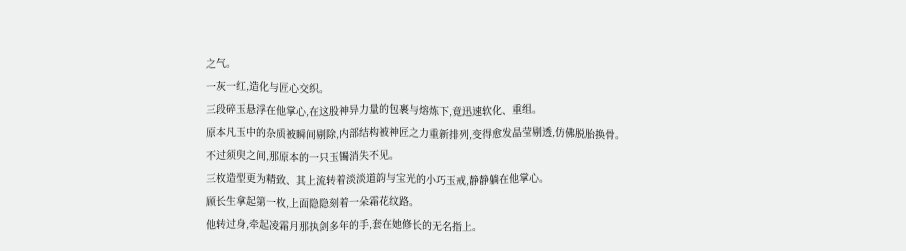之气。
一灰一红,造化与匠心交织。
三段碎玉悬浮在他掌心,在这股神异力量的包裹与熔炼下,竟迅速软化、重组。
原本凡玉中的杂质被瞬间剔除,内部结构被神匠之力重新排列,变得愈发晶莹剔透,仿佛脱胎换骨。
不过须臾之间,那原本的一只玉镯消失不见。
三枚造型更为精致、其上流转着淡淡道韵与宝光的小巧玉戒,静静躺在他掌心。
顾长生拿起第一枚,上面隐隐刻着一朵霜花纹路。
他转过身,牵起凌霜月那执剑多年的手,套在她修长的无名指上。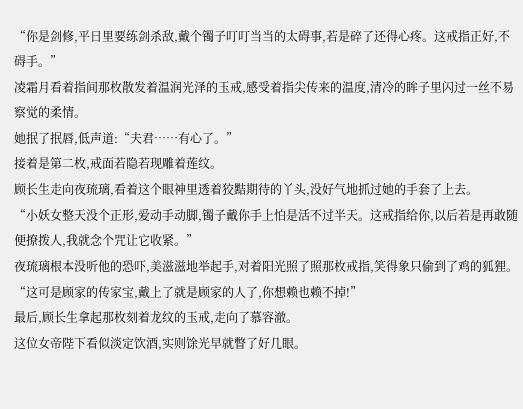“你是剑修,平日里要练剑杀敌,戴个镯子叮叮当当的太碍事,若是碎了还得心疼。这戒指正好,不碍手。”
凌霜月看着指间那枚散发着温润光泽的玉戒,感受着指尖传来的温度,清冷的眸子里闪过一丝不易察觉的柔情。
她抿了抿唇,低声道:“夫君……有心了。”
接着是第二枚,戒面若隐若现雕着莲纹。
顾长生走向夜琉璃,看着这个眼神里透着狡黠期待的丫头,没好气地抓过她的手套了上去。
“小妖女整天没个正形,爱动手动脚,镯子戴你手上怕是活不过半天。这戒指给你,以后若是再敢随便撩拨人,我就念个咒让它收紧。”
夜琉璃根本没听他的恐吓,美滋滋地举起手,对着阳光照了照那枚戒指,笑得象只偷到了鸡的狐狸。
“这可是顾家的传家宝,戴上了就是顾家的人了,你想赖也赖不掉!”
最后,顾长生拿起那枚刻着龙纹的玉戒,走向了慕容澈。
这位女帝陛下看似淡定饮酒,实则馀光早就瞥了好几眼。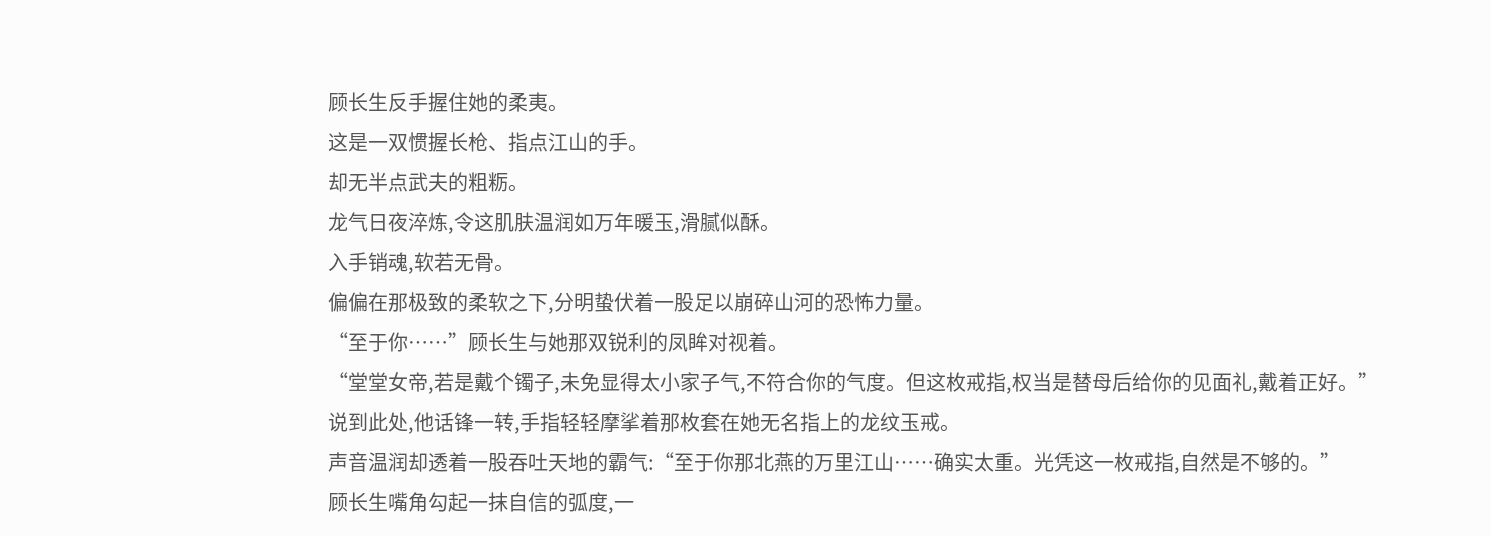顾长生反手握住她的柔夷。
这是一双惯握长枪、指点江山的手。
却无半点武夫的粗粝。
龙气日夜淬炼,令这肌肤温润如万年暖玉,滑腻似酥。
入手销魂,软若无骨。
偏偏在那极致的柔软之下,分明蛰伏着一股足以崩碎山河的恐怖力量。
“至于你……”顾长生与她那双锐利的凤眸对视着。
“堂堂女帝,若是戴个镯子,未免显得太小家子气,不符合你的气度。但这枚戒指,权当是替母后给你的见面礼,戴着正好。”
说到此处,他话锋一转,手指轻轻摩挲着那枚套在她无名指上的龙纹玉戒。
声音温润却透着一股吞吐天地的霸气:“至于你那北燕的万里江山……确实太重。光凭这一枚戒指,自然是不够的。”
顾长生嘴角勾起一抹自信的弧度,一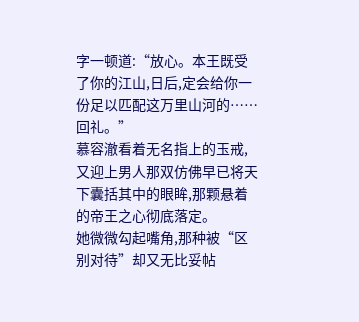字一顿道:“放心。本王既受了你的江山,日后,定会给你一份足以匹配这万里山河的……回礼。”
慕容澈看着无名指上的玉戒,又迎上男人那双仿佛早已将天下囊括其中的眼眸,那颗悬着的帝王之心彻底落定。
她微微勾起嘴角,那种被“区别对待”却又无比妥帖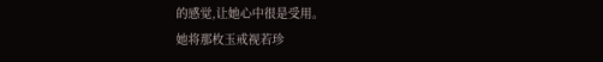的感觉,让她心中很是受用。
她将那枚玉戒视若珍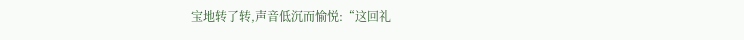宝地转了转,声音低沉而愉悦:“这回礼